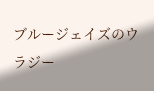ブルージェイズのウラジー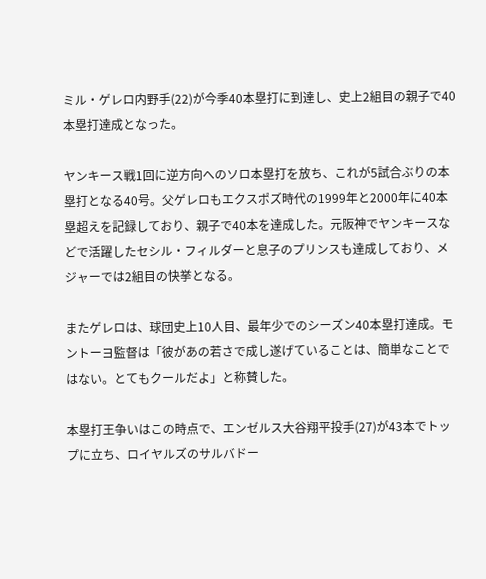ミル・ゲレロ内野手(22)が今季40本塁打に到達し、史上2組目の親子で40本塁打達成となった。

ヤンキース戦1回に逆方向へのソロ本塁打を放ち、これが5試合ぶりの本塁打となる40号。父ゲレロもエクスポズ時代の1999年と2000年に40本塁超えを記録しており、親子で40本を達成した。元阪神でヤンキースなどで活躍したセシル・フィルダーと息子のプリンスも達成しており、メジャーでは2組目の快挙となる。

またゲレロは、球団史上10人目、最年少でのシーズン40本塁打達成。モントーヨ監督は「彼があの若さで成し遂げていることは、簡単なことではない。とてもクールだよ」と称賛した。

本塁打王争いはこの時点で、エンゼルス大谷翔平投手(27)が43本でトップに立ち、ロイヤルズのサルバドー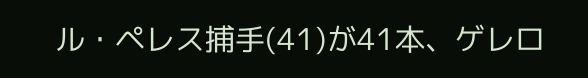ル・ペレス捕手(41)が41本、ゲレロ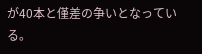が40本と僅差の争いとなっている。